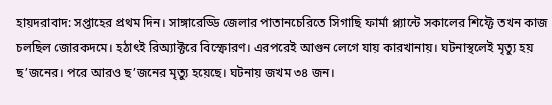হায়দরাবাদ: সপ্তাহের প্রথম দিন। সাঙ্গারেড্ডি জেলার পাতানচেরিতে সিগাছি ফার্মা প্ল্যান্টে সকালের শিফ্টে তখন কাজ চলছিল জোরকদমে। হঠাৎই রিঅ্যাক্টরে বিস্ফোরণ। এরপরেই আগুন লেগে যায় কারখানায়। ঘটনাস্থলেই মৃত্যু হয় ছ’জনের। পরে আরও ছ’জনের মৃত্যু হয়েছে। ঘটনায় জখম ৩৪ জন।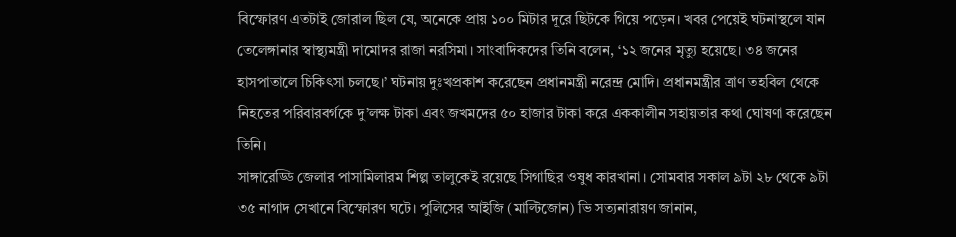বিস্ফোরণ এতটাই জোরাল ছিল যে, অনেকে প্রায় ১০০ মিটার দূরে ছিটকে গিয়ে পড়েন। খবর পেয়েই ঘটনাস্থলে যান তেলেঙ্গানার স্বাস্থ্যমন্ত্রী দামোদর রাজা নরসিমা। সাংবাদিকদের তিনি বলেন, ‘১২ জনের মৃত্যু হয়েছে। ৩৪ জনের হাসপাতালে চিকিৎসা চলছে।’ ঘটনায় দুঃখপ্রকাশ করেছেন প্রধানমন্ত্রী নরেন্দ্র মোদি। প্রধানমন্ত্রীর ত্রাণ তহবিল থেকে নিহতের পরিবারবর্গকে দু’লক্ষ টাকা এবং জখমদের ৫০ হাজার টাকা করে এককালীন সহায়তার কথা ঘোষণা করেছেন তিনি।
সাঙ্গারেড্ডি জেলার পাসামিলারম শিল্প তালুকেই রয়েছে সিগাছির ওষুধ কারখানা। সোমবার সকাল ৯টা ২৮ থেকে ৯টা ৩৫ নাগাদ সেখানে বিস্ফোরণ ঘটে। পুলিসের আইজি (মাল্টিজোন) ভি সত্যনারায়ণ জানান,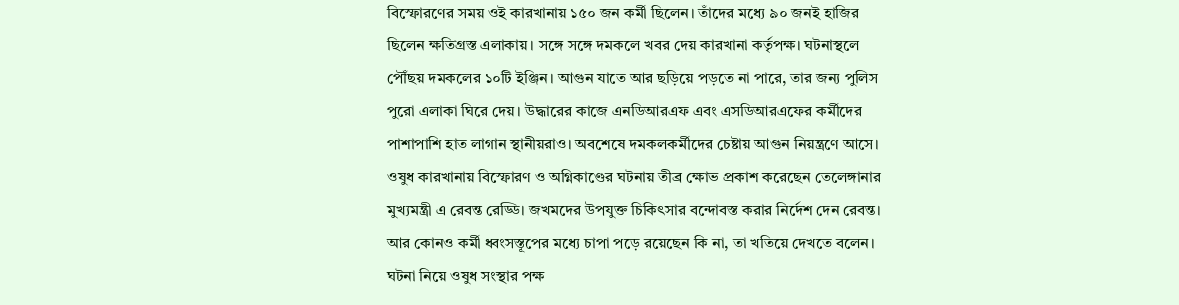বিস্ফোরণের সময় ওই কারখানায় ১৫০ জন কর্মী ছিলেন। তাঁদের মধ্যে ৯০ জনই হাজির ছিলেন ক্ষতিগ্রস্ত এলাকায়। সঙ্গে সঙ্গে দমকলে খবর দেয় কারখানা কর্তৃপক্ষ। ঘটনাস্থলে পৌঁছয় দমকলের ১০টি ইঞ্জিন। আগুন যাতে আর ছড়িয়ে পড়তে না পারে, তার জন্য পুলিস পুরো এলাকা ঘিরে দেয়। উদ্ধারের কাজে এনডিআরএফ এবং এসডিআরএফের কর্মীদের পাশাপাশি হাত লাগান স্থানীয়রাও। অবশেষে দমকলকর্মীদের চেষ্টায় আগুন নিয়ন্ত্রণে আসে।
ওষুধ কারখানায় বিস্ফোরণ ও অগ্নিকাণ্ডের ঘটনায় তীব্র ক্ষোভ প্রকাশ করেছেন তেলেঙ্গানার মুখ্যমন্ত্রী এ রেবন্ত রেড্ডি। জখমদের উপযুক্ত চিকিৎসার বন্দোবস্ত করার নির্দেশ দেন রেবন্ত। আর কোনও কর্মী ধ্বংসস্তূপের মধ্যে চাপা পড়ে রয়েছেন কি না, তা খতিয়ে দেখতে বলেন। ঘটনা নিয়ে ওষুধ সংস্থার পক্ষ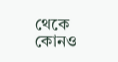থেকে কোনও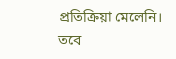প্রতিক্রিয়া মেলেনি। তবে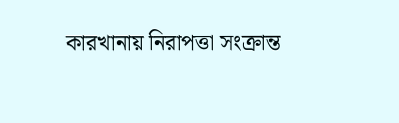কারখানায় নিরাপত্তা সংক্রান্ত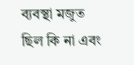ব্যবস্থা মজুত ছিল কি না এবং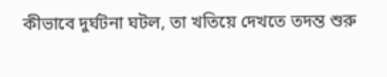কীভাবে দুর্ঘটনা ঘটল, তা খতিয়ে দেখতে তদন্ত শুরু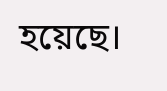হয়েছে।